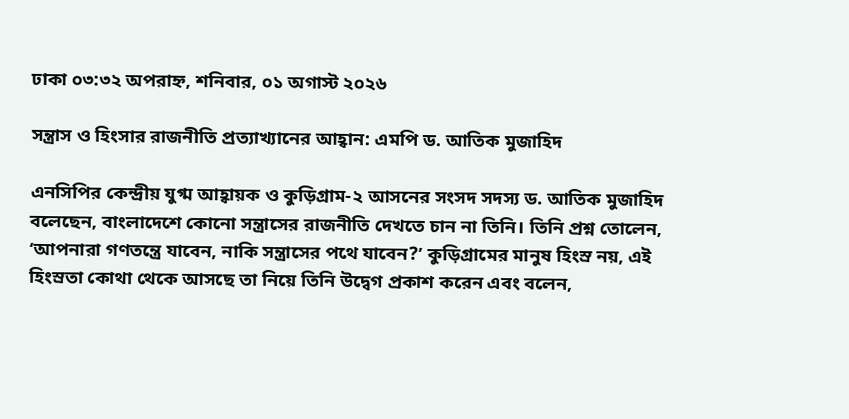ঢাকা ০৩:৩২ অপরাহ্ন, শনিবার, ০১ অগাস্ট ২০২৬

সন্ত্রাস ও হিংসার রাজনীতি প্রত্যাখ্যানের আহ্বান: এমপি ড. আতিক মুজাহিদ

এনসিপির কেন্দ্রীয় যুগ্ম আহ্বায়ক ও কুড়িগ্রাম-২ আসনের সংসদ সদস্য ড. আতিক মুজাহিদ বলেছেন, বাংলাদেশে কোনো সন্ত্রাসের রাজনীতি দেখতে চান না তিনি। তিনি প্রশ্ন তোলেন, ‘আপনারা গণতন্ত্রে যাবেন, নাকি সন্ত্রাসের পথে যাবেন?’ কুড়িগ্রামের মানুষ হিংস্র নয়, এই হিংস্রতা কোথা থেকে আসছে তা নিয়ে তিনি উদ্বেগ প্রকাশ করেন এবং বলেন,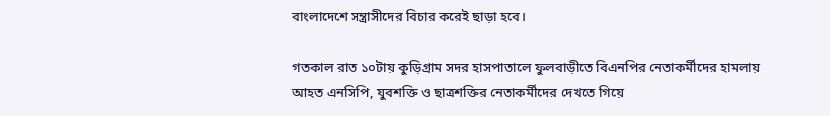বাংলাদেশে সন্ত্রাসীদের বিচার করেই ছাড়া হবে।

গতকাল রাত ১০টায় কুড়িগ্রাম সদর হাসপাতালে ফুলবাড়ীতে বিএনপির নেতাকর্মীদের হামলায় আহত এনসিপি, যুবশক্তি ও ছাত্রশক্তির নেতাকর্মীদের দেখতে গিয়ে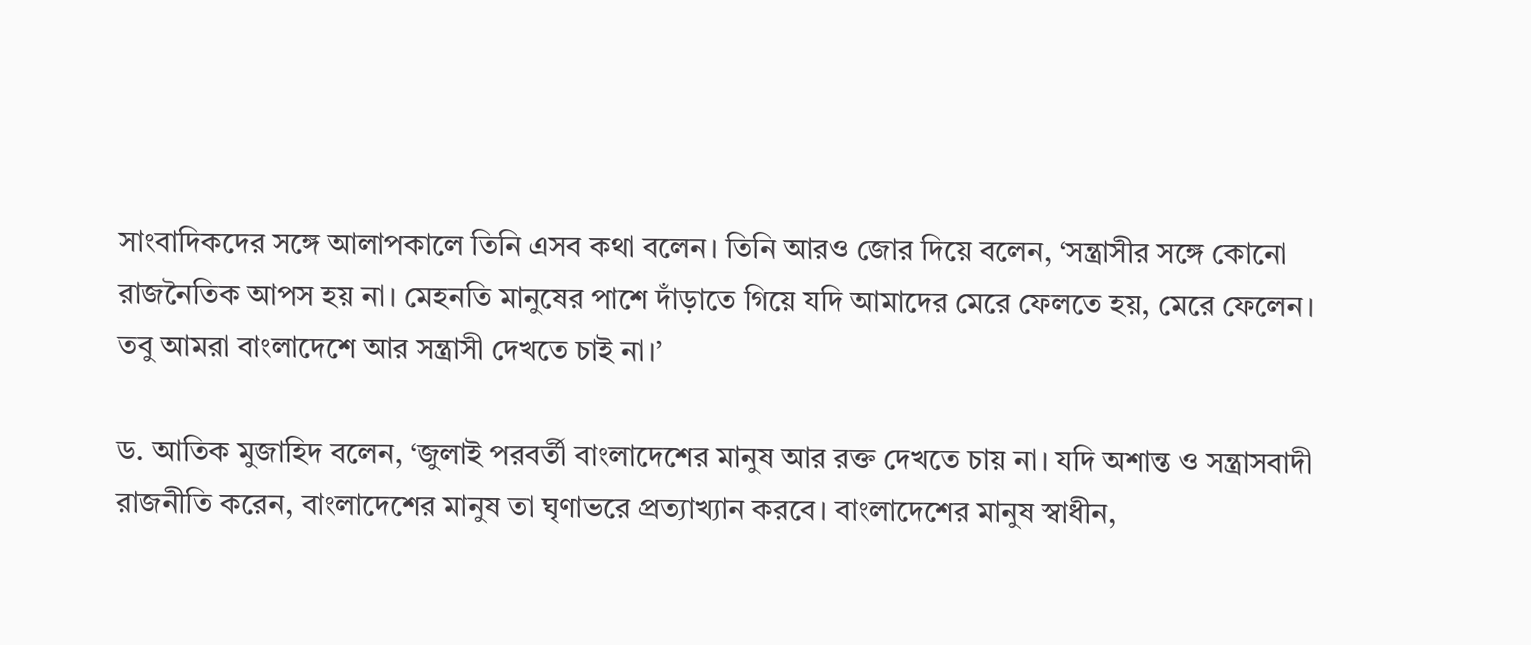সাংবাদিকদের সঙ্গে আলাপকালে তিনি এসব কথা বলেন। তিনি আরও জোর দিয়ে বলেন, ‘সন্ত্রাসীর সঙ্গে কোনো রাজনৈতিক আপস হয় না। মেহনতি মানুষের পাশে দাঁড়াতে গিয়ে যদি আমাদের মেরে ফেলতে হয়, মেরে ফেলেন। তবু আমরা বাংলাদেশে আর সন্ত্রাসী দেখতে চাই না।’

ড. আতিক মুজাহিদ বলেন, ‘জুলাই পরবর্তী বাংলাদেশের মানুষ আর রক্ত দেখতে চায় না। যদি অশান্ত ও সন্ত্রাসবাদী রাজনীতি করেন, বাংলাদেশের মানুষ তা ঘৃণাভরে প্রত্যাখ্যান করবে। বাংলাদেশের মানুষ স্বাধীন,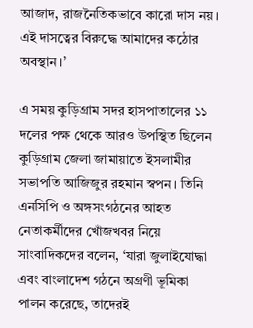আজাদ, রাজনৈতিকভাবে কারো দাস নয়। এই দাসত্বের বিরুদ্ধে আমাদের কঠোর অবস্থান।’

এ সময় কুড়িগ্রাম সদর হাসপাতালের ১১ দলের পক্ষ থেকে আরও উপস্থিত ছিলেন কুড়িগ্রাম জেলা জামায়াতে ইসলামীর সভাপতি আজিজুর রহমান স্বপন। তিনি এনসিপি ও অঙ্গসংগঠনের আহত নেতাকর্মীদের খোঁজখবর নিয়ে সাংবাদিকদের বলেন, ‘যারা জুলাইযোদ্ধা এবং বাংলাদেশ গঠনে অগ্রণী ভূমিকা পালন করেছে, তাদেরই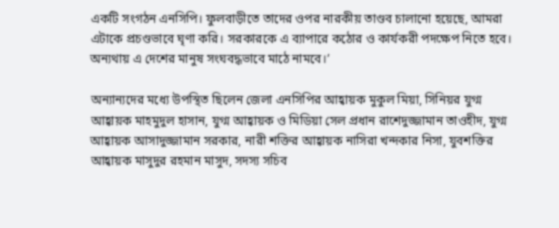একটি সংগঠন এনসিপি। ফুলবাড়ীতে তাদের ওপর নারকীয় তাণ্ডব চালানো হয়েছে, আমরা এটাকে প্রচণ্ডভাবে ঘৃণা করি। সরকারকে এ ব্যাপারে কঠোর ও কার্যকরী পদক্ষেপ নিতে হবে। অন্যথায় এ দেশের মানুষ সংঘবদ্ধভাবে মাঠে নামবে।’

অন্যান্যদের মধ্যে উপস্থিত ছিলেন জেলা এনসিপির আহ্বায়ক মুকুল মিয়া, সিনিয়র যুগ্ম আহ্বায়ক মাহমুদুল হাসান, যুগ্ম আহ্বায়ক ও মিডিয়া সেল প্রধান রাশেদুজ্জামান তাওহীদ, যুগ্ম আহ্বায়ক আসাদুজ্জামান সরকার, নারী শক্তির আহ্বায়ক নাসিরা খন্দকার নিসা, যুবশক্তির আহ্বায়ক মাসুদুর রহমান মাসুদ, সদস্য সচিব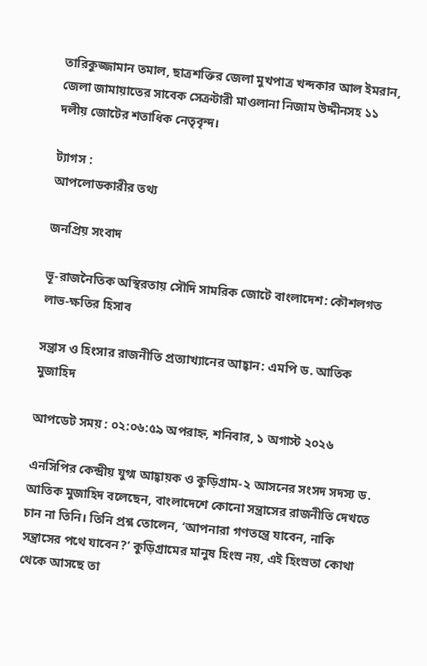তারিকুজ্জামান তমাল, ছাত্রশক্তির জেলা মুখপাত্র খন্দকার আল ইমরান, জেলা জামায়াতের সাবেক সেক্রটারী মাওলানা নিজাম উদ্দীনসহ ১১ দলীয় জোটের শতাধিক নেতৃবৃন্দ।

ট্যাগস :
আপলোডকারীর তথ্য

জনপ্রিয় সংবাদ

ভূ-রাজনৈতিক অস্থিরতায় সৌদি সামরিক জোটে বাংলাদেশ: কৌশলগত লাভ-ক্ষতির হিসাব

সন্ত্রাস ও হিংসার রাজনীতি প্রত্যাখ্যানের আহ্বান: এমপি ড. আতিক মুজাহিদ

আপডেট সময় : ০২:০৬:৫৯ অপরাহ্ন, শনিবার, ১ অগাস্ট ২০২৬

এনসিপির কেন্দ্রীয় যুগ্ম আহ্বায়ক ও কুড়িগ্রাম-২ আসনের সংসদ সদস্য ড. আতিক মুজাহিদ বলেছেন, বাংলাদেশে কোনো সন্ত্রাসের রাজনীতি দেখতে চান না তিনি। তিনি প্রশ্ন তোলেন, ‘আপনারা গণতন্ত্রে যাবেন, নাকি সন্ত্রাসের পথে যাবেন?’ কুড়িগ্রামের মানুষ হিংস্র নয়, এই হিংস্রতা কোথা থেকে আসছে তা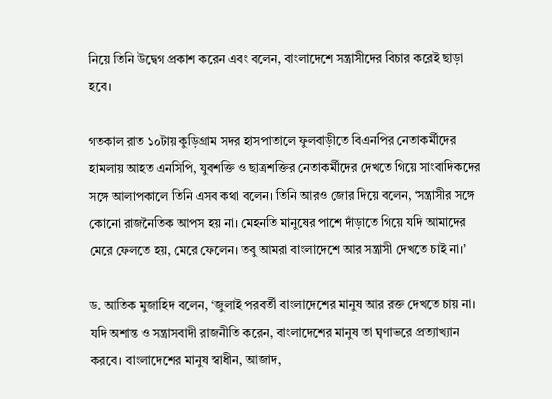নিয়ে তিনি উদ্বেগ প্রকাশ করেন এবং বলেন, বাংলাদেশে সন্ত্রাসীদের বিচার করেই ছাড়া হবে।

গতকাল রাত ১০টায় কুড়িগ্রাম সদর হাসপাতালে ফুলবাড়ীতে বিএনপির নেতাকর্মীদের হামলায় আহত এনসিপি, যুবশক্তি ও ছাত্রশক্তির নেতাকর্মীদের দেখতে গিয়ে সাংবাদিকদের সঙ্গে আলাপকালে তিনি এসব কথা বলেন। তিনি আরও জোর দিয়ে বলেন, ‘সন্ত্রাসীর সঙ্গে কোনো রাজনৈতিক আপস হয় না। মেহনতি মানুষের পাশে দাঁড়াতে গিয়ে যদি আমাদের মেরে ফেলতে হয়, মেরে ফেলেন। তবু আমরা বাংলাদেশে আর সন্ত্রাসী দেখতে চাই না।’

ড. আতিক মুজাহিদ বলেন, ‘জুলাই পরবর্তী বাংলাদেশের মানুষ আর রক্ত দেখতে চায় না। যদি অশান্ত ও সন্ত্রাসবাদী রাজনীতি করেন, বাংলাদেশের মানুষ তা ঘৃণাভরে প্রত্যাখ্যান করবে। বাংলাদেশের মানুষ স্বাধীন, আজাদ,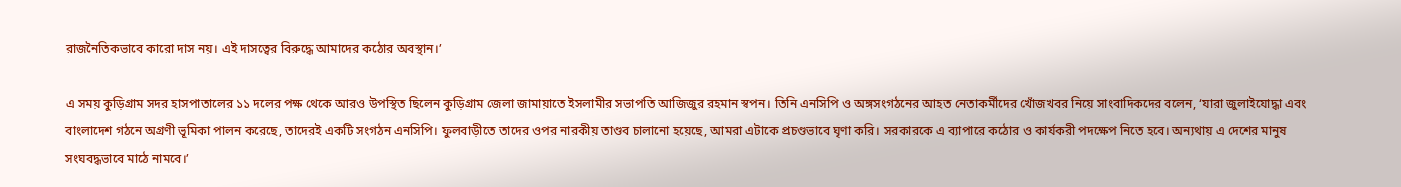রাজনৈতিকভাবে কারো দাস নয়। এই দাসত্বের বিরুদ্ধে আমাদের কঠোর অবস্থান।’

এ সময় কুড়িগ্রাম সদর হাসপাতালের ১১ দলের পক্ষ থেকে আরও উপস্থিত ছিলেন কুড়িগ্রাম জেলা জামায়াতে ইসলামীর সভাপতি আজিজুর রহমান স্বপন। তিনি এনসিপি ও অঙ্গসংগঠনের আহত নেতাকর্মীদের খোঁজখবর নিয়ে সাংবাদিকদের বলেন, ‘যারা জুলাইযোদ্ধা এবং বাংলাদেশ গঠনে অগ্রণী ভূমিকা পালন করেছে, তাদেরই একটি সংগঠন এনসিপি। ফুলবাড়ীতে তাদের ওপর নারকীয় তাণ্ডব চালানো হয়েছে, আমরা এটাকে প্রচণ্ডভাবে ঘৃণা করি। সরকারকে এ ব্যাপারে কঠোর ও কার্যকরী পদক্ষেপ নিতে হবে। অন্যথায় এ দেশের মানুষ সংঘবদ্ধভাবে মাঠে নামবে।’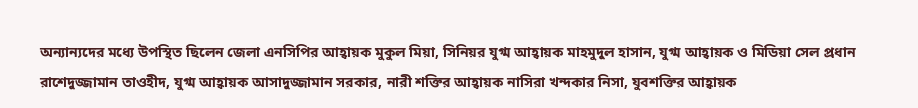অন্যান্যদের মধ্যে উপস্থিত ছিলেন জেলা এনসিপির আহ্বায়ক মুকুল মিয়া, সিনিয়র যুগ্ম আহ্বায়ক মাহমুদুল হাসান, যুগ্ম আহ্বায়ক ও মিডিয়া সেল প্রধান রাশেদুজ্জামান তাওহীদ, যুগ্ম আহ্বায়ক আসাদুজ্জামান সরকার, নারী শক্তির আহ্বায়ক নাসিরা খন্দকার নিসা, যুবশক্তির আহ্বায়ক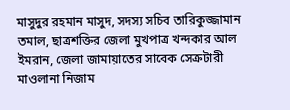মাসুদুর রহমান মাসুদ, সদস্য সচিব তারিকুজ্জামান তমাল, ছাত্রশক্তির জেলা মুখপাত্র খন্দকার আল ইমরান, জেলা জামায়াতের সাবেক সেক্রটারী মাওলানা নিজাম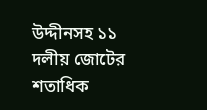উদ্দীনসহ ১১ দলীয় জোটের শতাধিক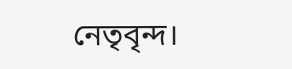নেতৃবৃন্দ।